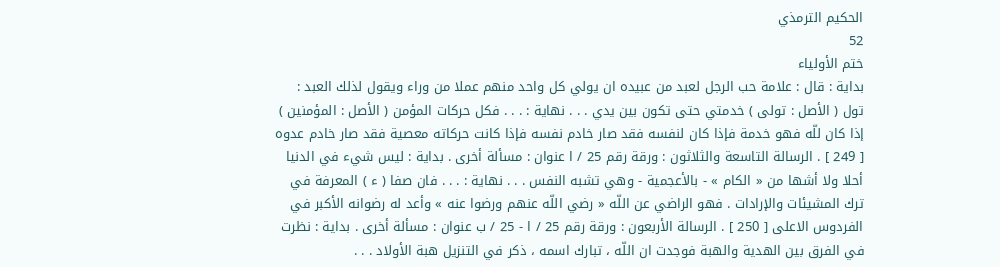الحكيم الترمذي
52
ختم الأولياء
بداية : قال : علامة حب الرجل لعبد من عبيده ان يولي كل واحد منهم عملا من وراء ويقول لذلك العبد : تول ( الأصل : تولى ) خدمتي حتى تكون بين يدي . . . نهاية : . . . فكل حركات المؤمن ( الأصل : المؤمنين ) إذا كان للّه فهو خدمة فإذا كان لنفسه فقد صار خادم نفسه فإذا كانت حركاته معصية فقد صار خادم عدوه [ 249 ] . الرسالة التاسعة والثلاثون : ورقة رقم 25 / ا عنوان : مسألة أخرى . بداية : ليس شيء في الدنيا أحلا ولا أشها من « الكام » - بالأعجمية - وهي تشبه النفس . . . نهاية : . . . فان صفا ( ء ) المعرفة في ترك المشيئات والإرادات . فهو الراضي عن اللّه « رضي اللّه عنهم ورضوا عنه » وأعد له رضوانه الأكبر في الفردوس الاعلى [ 250 ] . الرسالة الأربعون : ورقة رقم 25 / ا - 25 / ب عنوان : مسألة أخرى . بداية : نظرت في الفرق بين الهدية والهبة فوجدت ان اللّه ، تبارك اسمه ، ذكر في التنزيل هبة الأولاد . . .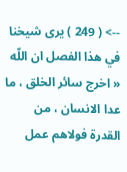--> ( 249 ) يرى شيخنا في هذا الفصل ان اللّه « اخرج سائر الخلق ، ما عدا الانسان ، من القدرة فولاهم عمل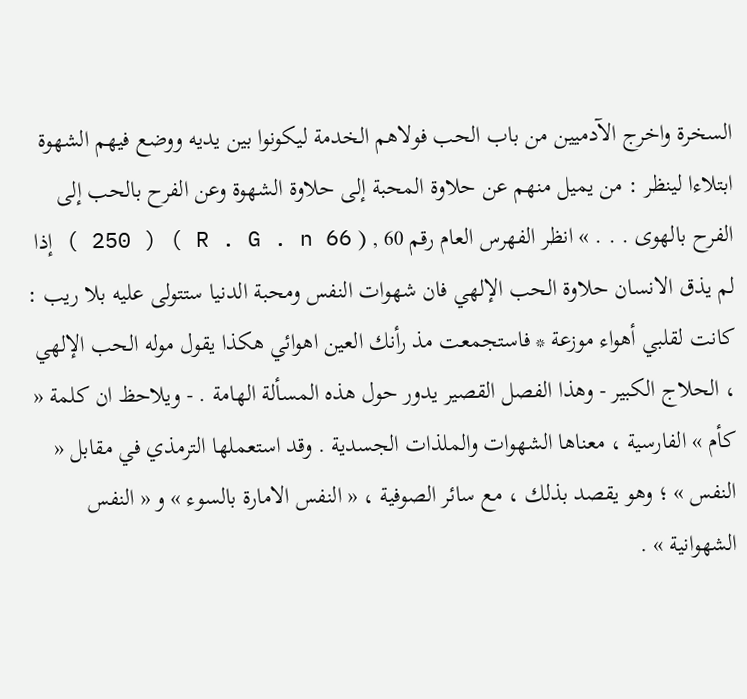السخرة واخرج الآدميين من باب الحب فولاهم الخدمة ليكونوا بين يديه ووضع فيهم الشهوة ابتلاءا لينظر : من يميل منهم عن حلاوة المحبة إلى حلاوة الشهوة وعن الفرح بالحب إلى الفرح بالهوى . . . » انظر الفهرس العام رقم 60 , ( R . G . n 66 ) ( 250 ) إذا لم يذق الانسان حلاوة الحب الإلهي فان شهوات النفس ومحبة الدنيا ستتولى عليه بلا ريب : كانت لقلبي أهواء موزعة * فاستجمعت مذ رأنك العين اهوائي هكذا يقول موله الحب الإلهي ، الحلاج الكبير - وهذا الفصل القصير يدور حول هذه المسألة الهامة . - ويلاحظ ان كلمة « كأم » الفارسية ، معناها الشهوات والملذات الجسدية . وقد استعملها الترمذي في مقابل « النفس » ؛ وهو يقصد بذلك ، مع سائر الصوفية ، « النفس الامارة بالسوء » و « النفس الشهوانية » .